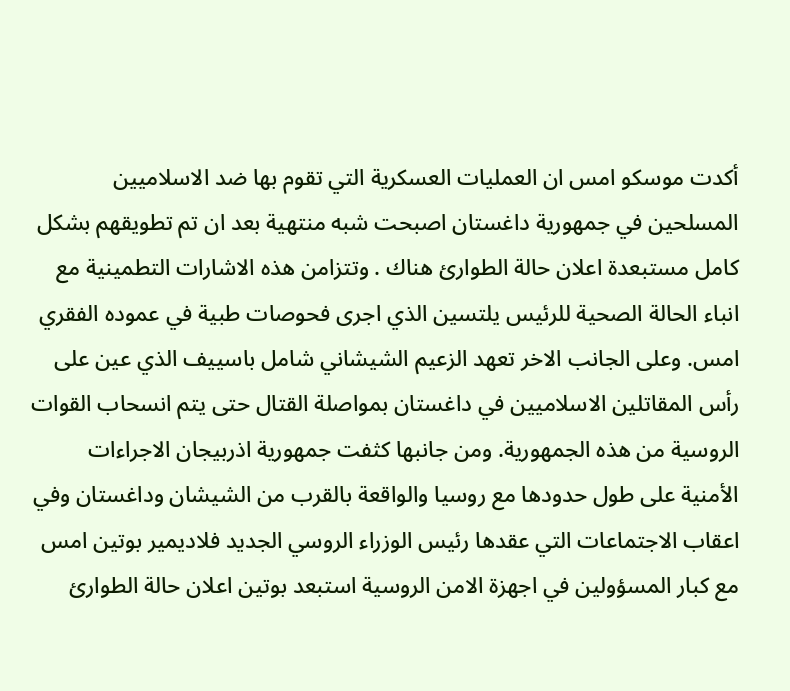أكدت موسكو امس ان العمليات العسكرية التي تقوم بها ضد الاسلاميين المسلحين في جمهورية داغستان اصبحت شبه منتهية بعد ان تم تطويقهم بشكل كامل مستبعدة اعلان حالة الطوارئ هناك . وتتزامن هذه الاشارات التطمينية مع انباء الحالة الصحية للرئيس يلتسين الذي اجرى فحوصات طبية في عموده الفقري امس. وعلى الجانب الاخر تعهد الزعيم الشيشاني شامل باسييف الذي عين على رأس المقاتلين الاسلاميين في داغستان بمواصلة القتال حتى يتم انسحاب القوات الروسية من هذه الجمهورية. ومن جانبها كثفت جمهورية اذربيجان الاجراءات الأمنية على طول حدودها مع روسيا والواقعة بالقرب من الشيشان وداغستان وفي اعقاب الاجتماعات التي عقدها رئيس الوزراء الروسي الجديد فلاديمير بوتين امس مع كبار المسؤولين في اجهزة الامن الروسية استبعد بوتين اعلان حالة الطوارئ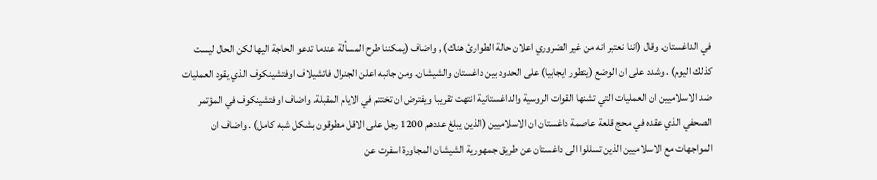في الداغستان. وقال (اننا نعتبر انه من غير الضروري اعلان حالة الطوارئ هناك) , واضاف (يمكننا طرح المسألة عندما تدعو الحاجة اليها لكن الحال ليست كذلك اليوم) . وشدد على ان الوضع (يتطور ايجابيا) على الحدود بين داغستان والشيشان. ومن جانبه اعلن الجنرال فاتشيلاف اوفتشينكوف الذي يقود العمليات ضد الاسلاميين ان العمليات التي تشنها القوات الروسية والداغستانية انتهت تقريبا ويفترض ان تختتم في الايام المقبلة. واضاف اوفتشينكوف في المؤتمر الصحفي الذي عقده في محج قلعة عاصمة داغستان ان الاسلاميين (الذين يبلغ عددهم 1200 رجل على الاقل مطوقون بشكل شبه كامل) . واضاف ان المواجهات مع الاسلاميين الذين تسللوا الى داغستان عن طريق جمهورية الشيشان المجاورة اسفرت عن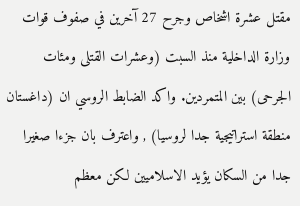مقتل عشرة اشخاص وجرح 27 آخرين في صفوف قوات وزارة الداخلية منذ السبت (وعشرات القتلى ومئات الجرحى) بين المتمردين. واكد الضابط الروسي ان (داغستان منطقة استراتيجية جدا لروسيا) , واعترف بان جزءا صغيرا جدا من السكان يؤيد الاسلاميين لكن معظم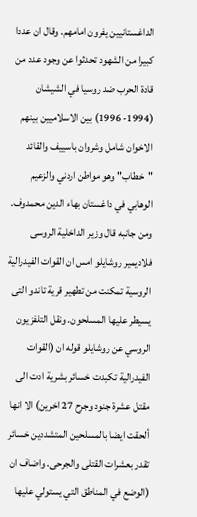الداغستانيين يفرون امامهم. وقال ان عددا كبيرا من الشهود تحدثوا عن وجود عدد من قادة الحرب ضد روسيا في الشيشان (1994- 1996) بين الاسلاميين بينهم الاخوان شامل وشروان باسييف والقائد "خطاب" وهو مواطن اردني والزعيم الوهابي في داغستان بهاء الدين محمدوف. ومن جانبه قال وزير الداخلية الروسى فلاديمير روشايلو امس ان القوات الفيدرالية الروسية تمكنت من تطهير قرية تاندو التى يسيطر عليها المسلحون. ونقل التلفزيون الروسي عن روشايلو قوله ان (القوات الفيدرالية تكبدت خسائر بشرية ادت الى مقتل عشرة جنود وجرح 27 اخرين) الا انها ألحقت ايضا بالمسلحين المتشددين خسائر تقدر بعشرات القتلى والجرحى. واضاف ان (الوضع في المناطق التي يستولي عليها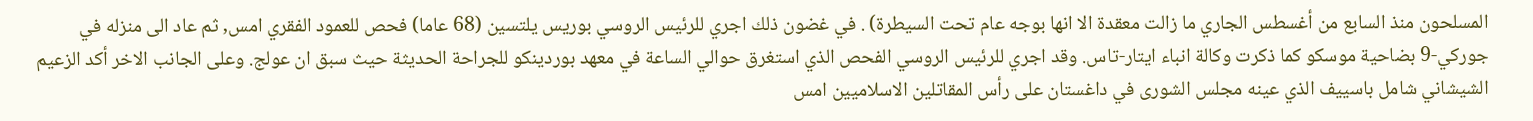المسلحون منذ السابع من أغسطس الجاري ما زالت معقدة الا انها بوجه عام تحت السيطرة) . في غضون ذلك اجري للرئيس الروسي بوريس يلتسين (68 عاما) فحص للعمود الفقري امس, ثم عاد الى منزله في جوركي-9 بضاحية موسكو كما ذكرت وكالة انباء ايتار-تاس. وقد اجري للرئيس الروسي الفحص الذي استغرق حوالي الساعة في معهد بوردينكو للجراحة الحديثة حيث سبق ان عولج. وعلى الجانب الاخر أكد الزعيم الشيشاني شامل باسييف الذي عينه مجلس الشورى في داغستان على رأس المقاتلين الاسلاميين امس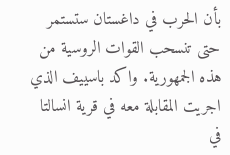بأن الحرب في داغستان ستستمر حتى تنسحب القوات الروسية من هذه الجمهورية. واكد باسييف الذي اجريت المقابلة معه في قرية انسالتا في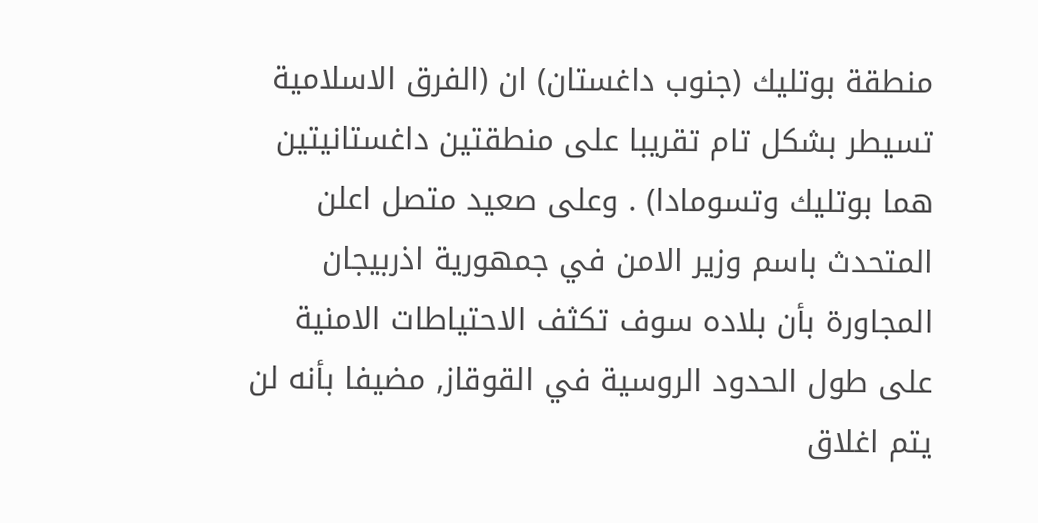منطقة بوتليك (جنوب داغستان) ان (الفرق الاسلامية تسيطر بشكل تام تقريبا على منطقتين داغستانيتين هما بوتليك وتسومادا) . وعلى صعيد متصل اعلن المتحدث باسم وزير الامن في جمهورية اذربيجان المجاورة بأن بلاده سوف تكثف الاحتياطات الامنية على طول الحدود الروسية في القوقاز, مضيفا بأنه لن يتم اغلاق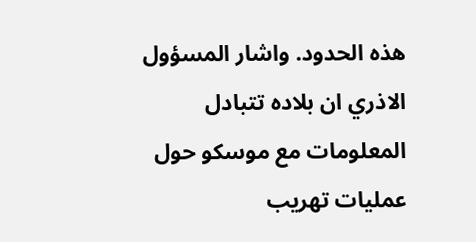هذه الحدود. واشار المسؤول الاذري ان بلاده تتبادل المعلومات مع موسكو حول عمليات تهريب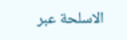الاسلحة عبر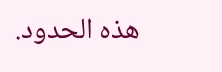هذه الحدود.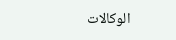الوكالات